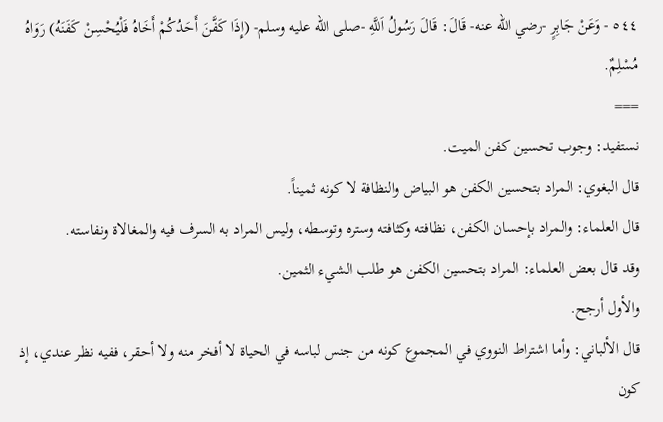٥٤٤ - وَعَنْ جَابِرٍ -رضي الله عنه- قَالَ: قَالَ رَسُولُ اَللَّهِ -صلى الله عليه وسلم- (إِذَا كَفَّنَ أَحَدُكُمْ أَخَاهُ فَلْيُحْسِنْ كَفَنَهُ) رَوَاهُ مُسْلِمٌ.
===
نستفيد: وجوب تحسين كفن الميت.
قال البغوي: المراد بتحسين الكفن هو البياض والنظافة لا كونه ثميناً.
قال العلماء: والمراد بإحسان الكفن، نظافته وكثافته وستره وتوسطه، وليس المراد به السرف فيه والمغالاة ونفاسته.
وقد قال بعض العلماء: المراد بتحسين الكفن هو طلب الشيء الثمين.
والأول أرجح.
قال الألباني: وأما اشتراط النووي في المجموع كونه من جنس لباسه في الحياة لا أفخر منه ولا أحقر، ففيه نظر عندي، إذ كون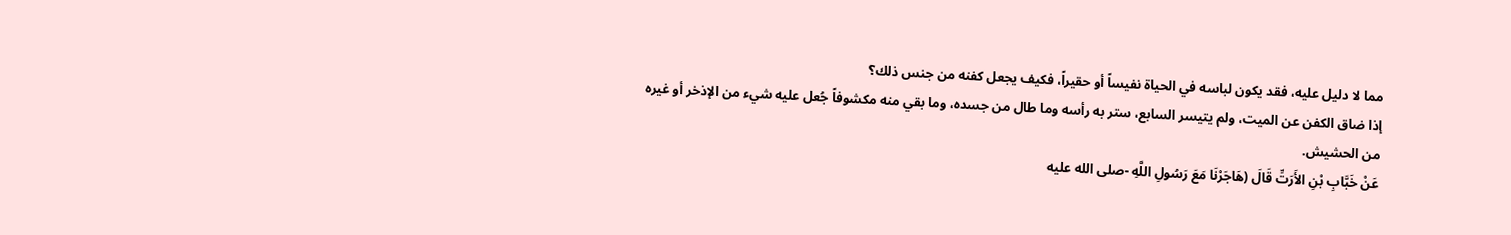مما لا دليل عليه، فقد يكون لباسه في الحياة نفيساً أو حقيراً، فكيف يجعل كفنه من جنس ذلك؟
إذا ضاق الكفن عن الميت، ولم يتيسر السابع، ستر به رأسه وما طال من جسده، وما بقي منه مكشوفاً جُعل عليه شيء من الإذخر أو غيره من الحشيش.
عَنْ خَبَّابِ بْنِ الأَرَتِّ قَالَ (هَاجَرْنَا مَعَ رَسُولِ اللَّهِ -صلى الله عليه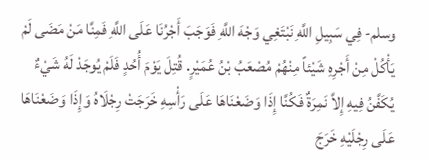وسلم- فِي سَبِيلِ اللَّهِ نَبْتَغِي وَجْهَ اللَّهِ فَوَجَبَ أَجْرُنَا عَلَى اللَّهِ فَمِنَّا مَنْ مَضَى لَمْ يَأْكُلْ مِنْ أَجْرِهِ شَيْئاً مِنْهُمْ مُصْعَبُ بْنُ عُمَيْرٍ. قُتِلَ يَوْمَ أُحُدٍ فَلَمْ يُوجَدْ لَهُ شَيْءٌ يُكَفَّنُ فِيهِ إِلاَّ نَمِرَةٌ فَكُنَّا إِذَا وَضَعْنَاهَا عَلَى رَأْسِهِ خَرَجَتْ رِجْلَاهُ وَإِذَا وَضَعْنَاهَا عَلَى رِجْلَيْهِ خَرَجَ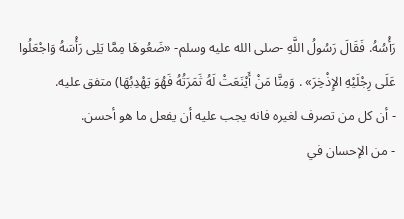رَأْسُهُ. فَقَالَ رَسُولُ اللَّهِ -صلى الله عليه وسلم- «ضَعُوهَا مِمَّا يَلِى رَأْسَهُ وَاجْعَلُوا عَلَى رِجْلَيْهِ الإِذْخِرَ» . وَمِنَّا مَنْ أَيْنَعَتْ لَهُ ثَمَرَتُهُ فَهُوَ يَهْدِبُهَا) متفق عليه.
- أن كل من تصرف لغيره فانه يجب عليه أن يفعل ما هو أحسن.
- من الإحسان في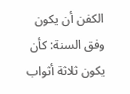الكفن أن يكون وفق السنة: كأن يكون ثلاثة أثواب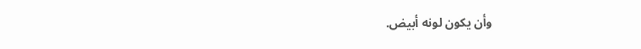وأن يكون لونه أبيض.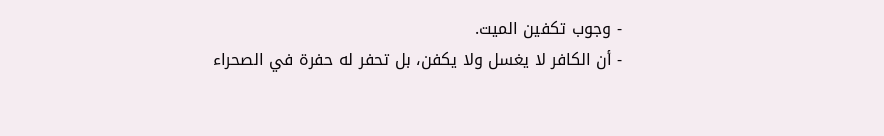- وجوب تكفين الميت.
- أن الكافر لا يغسل ولا يكفن، بل تحفر له حفرة في الصحراء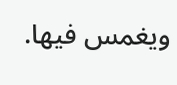ويغمس فيها.